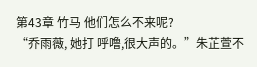第43章 竹马 他们怎么不来呢?
“乔雨薇, 她打 呼噜,很大声的。”朱芷萱不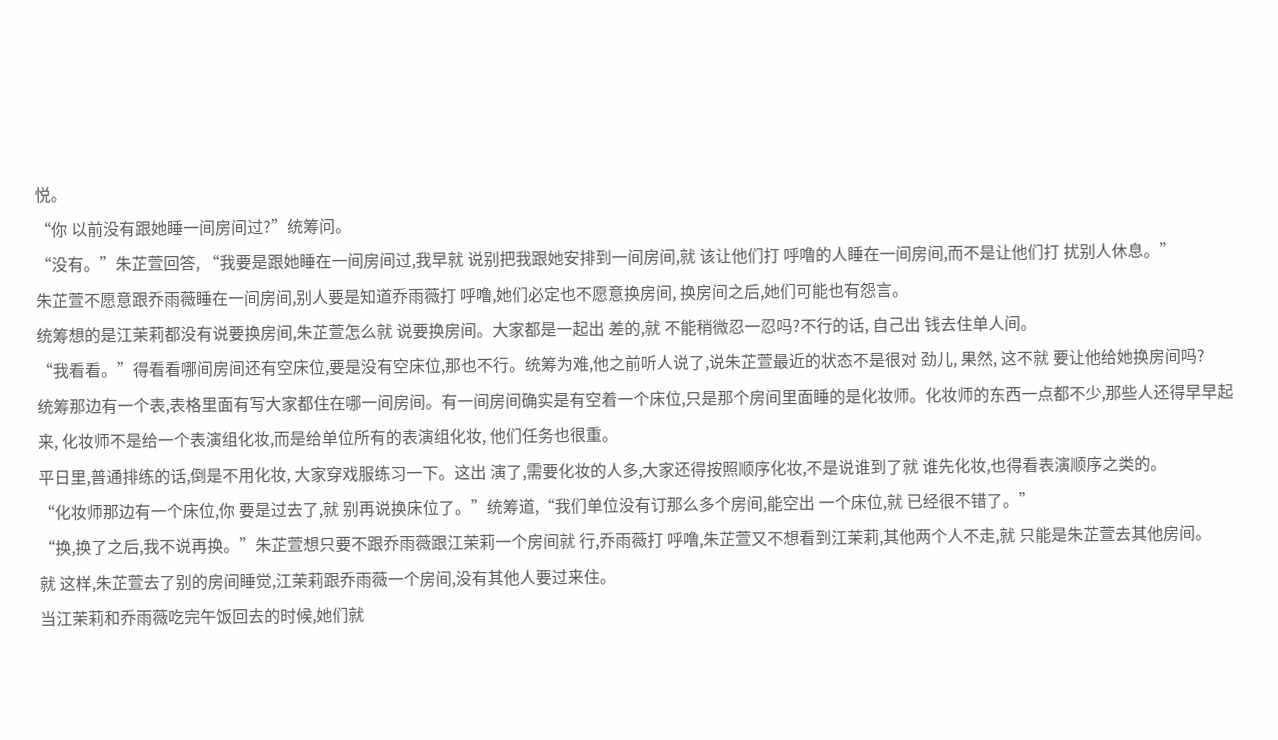悦。
“你 以前没有跟她睡一间房间过?”统筹问。
“没有。”朱芷萱回答, “我要是跟她睡在一间房间过,我早就 说别把我跟她安排到一间房间,就 该让他们打 呼噜的人睡在一间房间,而不是让他们打 扰别人休息。”
朱芷萱不愿意跟乔雨薇睡在一间房间,别人要是知道乔雨薇打 呼噜,她们必定也不愿意换房间, 换房间之后,她们可能也有怨言。
统筹想的是江茉莉都没有说要换房间,朱芷萱怎么就 说要换房间。大家都是一起出 差的,就 不能稍微忍一忍吗?不行的话, 自己出 钱去住单人间。
“我看看。”得看看哪间房间还有空床位,要是没有空床位,那也不行。统筹为难,他之前听人说了,说朱芷萱最近的状态不是很对 劲儿, 果然, 这不就 要让他给她换房间吗?
统筹那边有一个表,表格里面有写大家都住在哪一间房间。有一间房间确实是有空着一个床位,只是那个房间里面睡的是化妆师。化妆师的东西一点都不少,那些人还得早早起来, 化妆师不是给一个表演组化妆,而是给单位所有的表演组化妆, 他们任务也很重。
平日里,普通排练的话,倒是不用化妆, 大家穿戏服练习一下。这出 演了,需要化妆的人多,大家还得按照顺序化妆,不是说谁到了就 谁先化妆,也得看表演顺序之类的。
“化妆师那边有一个床位,你 要是过去了,就 别再说换床位了。”统筹道,“我们单位没有订那么多个房间,能空出 一个床位,就 已经很不错了。”
“换,换了之后,我不说再换。”朱芷萱想只要不跟乔雨薇跟江茉莉一个房间就 行,乔雨薇打 呼噜,朱芷萱又不想看到江茉莉,其他两个人不走,就 只能是朱芷萱去其他房间。
就 这样,朱芷萱去了别的房间睡觉,江茉莉跟乔雨薇一个房间,没有其他人要过来住。
当江茉莉和乔雨薇吃完午饭回去的时候,她们就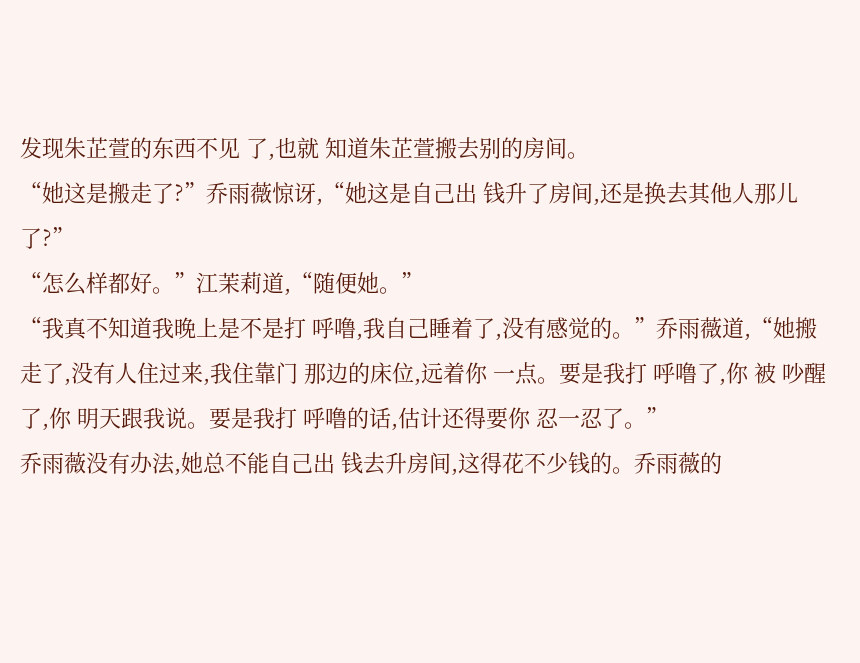发现朱芷萱的东西不见 了,也就 知道朱芷萱搬去别的房间。
“她这是搬走了?”乔雨薇惊讶,“她这是自己出 钱升了房间,还是换去其他人那儿了?”
“怎么样都好。”江茉莉道,“随便她。”
“我真不知道我晚上是不是打 呼噜,我自己睡着了,没有感觉的。”乔雨薇道,“她搬走了,没有人住过来,我住靠门 那边的床位,远着你 一点。要是我打 呼噜了,你 被 吵醒了,你 明天跟我说。要是我打 呼噜的话,估计还得要你 忍一忍了。”
乔雨薇没有办法,她总不能自己出 钱去升房间,这得花不少钱的。乔雨薇的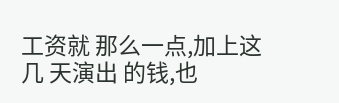工资就 那么一点,加上这几 天演出 的钱,也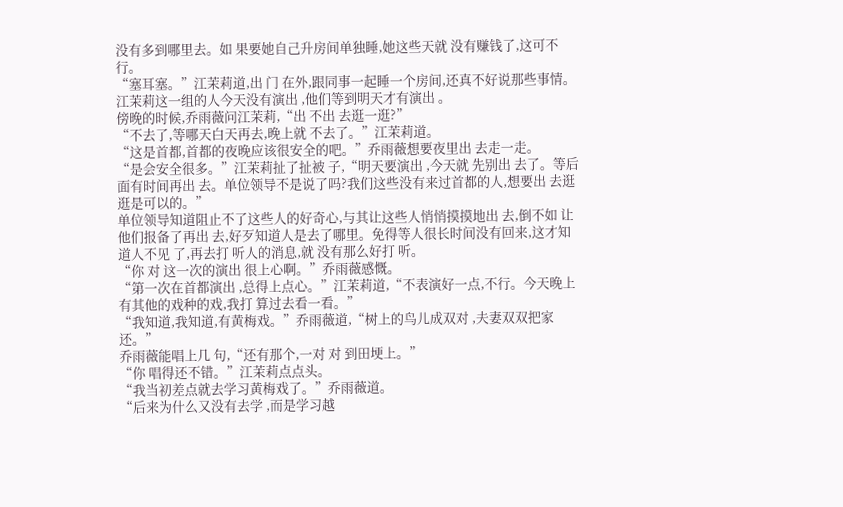没有多到哪里去。如 果要她自己升房间单独睡,她这些天就 没有赚钱了,这可不行。
“塞耳塞。”江茉莉道,出 门 在外,跟同事一起睡一个房间,还真不好说那些事情。
江茉莉这一组的人今天没有演出 ,他们等到明天才有演出 。
傍晚的时候,乔雨薇问江茉莉,“出 不出 去逛一逛?”
“不去了,等哪天白天再去,晚上就 不去了。”江茉莉道。
“这是首都,首都的夜晚应该很安全的吧。”乔雨薇想要夜里出 去走一走。
“是会安全很多。”江茉莉扯了扯被 子,“明天要演出 ,今天就 先别出 去了。等后面有时间再出 去。单位领导不是说了吗?我们这些没有来过首都的人,想要出 去逛逛是可以的。”
单位领导知道阻止不了这些人的好奇心,与其让这些人悄悄摸摸地出 去,倒不如 让他们报备了再出 去,好歹知道人是去了哪里。免得等人很长时间没有回来,这才知道人不见 了,再去打 听人的消息,就 没有那么好打 听。
“你 对 这一次的演出 很上心啊。”乔雨薇感慨。
“第一次在首都演出 ,总得上点心。”江茉莉道,“不表演好一点,不行。今天晚上有其他的戏种的戏,我打 算过去看一看。”
“我知道,我知道,有黄梅戏。”乔雨薇道,“树上的鸟儿成双对 ,夫妻双双把家还。”
乔雨薇能唱上几 句,“还有那个,一对 对 到田埂上。”
“你 唱得还不错。”江茉莉点点头。
“我当初差点就去学习黄梅戏了。”乔雨薇道。
“后来为什么又没有去学 ,而是学习越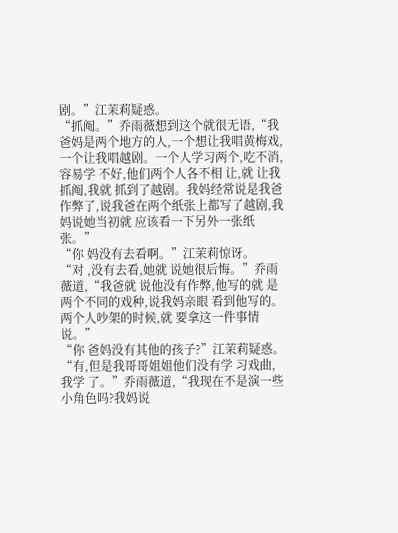剧。”江茉莉疑惑。
“抓阄。”乔雨薇想到这个就很无语,“我爸妈是两个地方的人,一个想让我唱黄梅戏,一个让我唱越剧。一个人学习两个,吃不消,容易学 不好,他们两个人各不相 让,就 让我抓阄,我就 抓到了越剧。我妈经常说是我爸作弊了,说我爸在两个纸张上都写了越剧,我妈说她当初就 应该看一下另外一张纸张。”
“你 妈没有去看啊。”江茉莉惊讶。
“对 ,没有去看,她就 说她很后悔。”乔雨薇道,“我爸就 说他没有作弊,他写的就 是两个不同的戏种,说我妈亲眼 看到他写的。两个人吵架的时候,就 要拿这一件事情说。”
“你 爸妈没有其他的孩子?”江茉莉疑惑。
“有,但是我哥哥姐姐他们没有学 习戏曲,我学 了。”乔雨薇道,“我现在不是演一些小角色吗?我妈说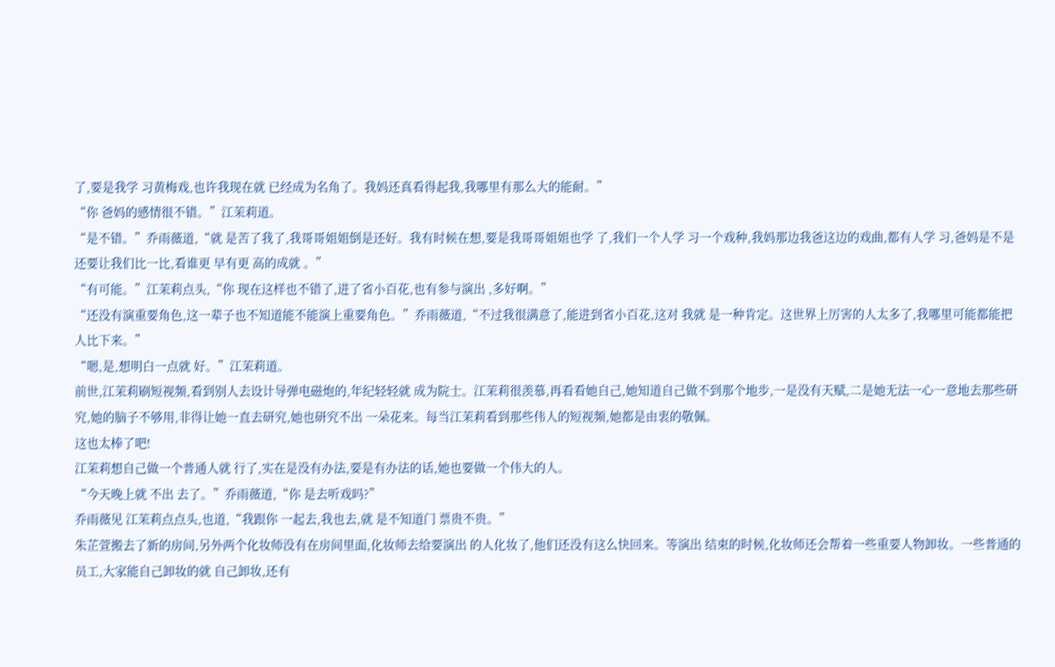了,要是我学 习黄梅戏,也许我现在就 已经成为名角了。我妈还真看得起我,我哪里有那么大的能耐。”
“你 爸妈的感情很不错。”江茉莉道。
“是不错。”乔雨薇道,“就 是苦了我了,我哥哥姐姐倒是还好。我有时候在想,要是我哥哥姐姐也学 了,我们一个人学 习一个戏种,我妈那边我爸这边的戏曲,都有人学 习,爸妈是不是还要让我们比一比,看谁更 早有更 高的成就 。”
“有可能。”江茉莉点头,“你 现在这样也不错了,进了省小百花,也有参与演出 ,多好啊。”
“还没有演重要角色,这一辈子也不知道能不能演上重要角色。”乔雨薇道,“不过我很满意了,能进到省小百花,这对 我就 是一种肯定。这世界上厉害的人太多了,我哪里可能都能把人比下来。”
“嗯,是,想明白一点就 好。”江茉莉道。
前世,江茉莉刷短视频,看到别人去设计导弹电磁炮的,年纪轻轻就 成为院士。江茉莉很羡慕,再看看她自己,她知道自己做不到那个地步,一是没有天赋,二是她无法一心一意地去那些研究,她的脑子不够用,非得让她一直去研究,她也研究不出 一朵花来。每当江茉莉看到那些伟人的短视频,她都是由衷的敬佩。
这也太棒了吧!
江茉莉想自己做一个普通人就 行了,实在是没有办法,要是有办法的话,她也要做一个伟大的人。
“今天晚上就 不出 去了。”乔雨薇道,“你 是去听戏吗?”
乔雨薇见 江茉莉点点头,也道,“我跟你 一起去,我也去,就 是不知道门 票贵不贵。”
朱芷萱搬去了新的房间,另外两个化妆师没有在房间里面,化妆师去给要演出 的人化妆了,他们还没有这么快回来。等演出 结束的时候,化妆师还会帮着一些重要人物卸妆。一些普通的员工,大家能自己卸妆的就 自己卸妆,还有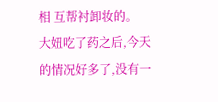相 互帮衬卸妆的。
大妞吃了药之后,今天的情况好多了,没有一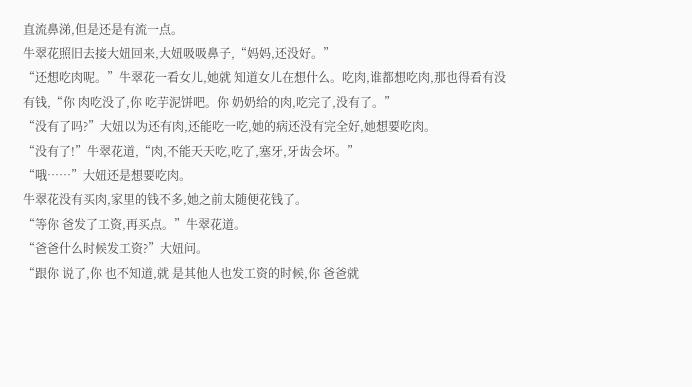直流鼻涕,但是还是有流一点。
牛翠花照旧去接大妞回来,大妞吸吸鼻子,“妈妈,还没好。”
“还想吃肉呢。”牛翠花一看女儿,她就 知道女儿在想什么。吃肉,谁都想吃肉,那也得看有没有钱,“你 肉吃没了,你 吃芋泥饼吧。你 奶奶给的肉,吃完了,没有了。”
“没有了吗?”大妞以为还有肉,还能吃一吃,她的病还没有完全好,她想要吃肉。
“没有了!”牛翠花道,“肉,不能天天吃,吃了,塞牙,牙齿会坏。”
“哦……”大妞还是想要吃肉。
牛翠花没有买肉,家里的钱不多,她之前太随便花钱了。
“等你 爸发了工资,再买点。”牛翠花道。
“爸爸什么时候发工资?”大妞问。
“跟你 说了,你 也不知道,就 是其他人也发工资的时候,你 爸爸就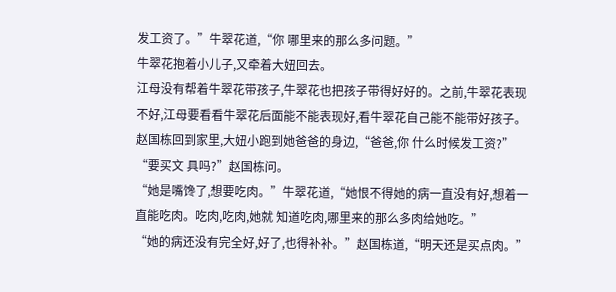发工资了。”牛翠花道,“你 哪里来的那么多问题。”
牛翠花抱着小儿子,又牵着大妞回去。
江母没有帮着牛翠花带孩子,牛翠花也把孩子带得好好的。之前,牛翠花表现不好,江母要看看牛翠花后面能不能表现好,看牛翠花自己能不能带好孩子。
赵国栋回到家里,大妞小跑到她爸爸的身边,“爸爸,你 什么时候发工资?”
“要买文 具吗?”赵国栋问。
“她是嘴馋了,想要吃肉。”牛翠花道,“她恨不得她的病一直没有好,想着一直能吃肉。吃肉,吃肉,她就 知道吃肉,哪里来的那么多肉给她吃。”
“她的病还没有完全好,好了,也得补补。”赵国栋道,“明天还是买点肉。”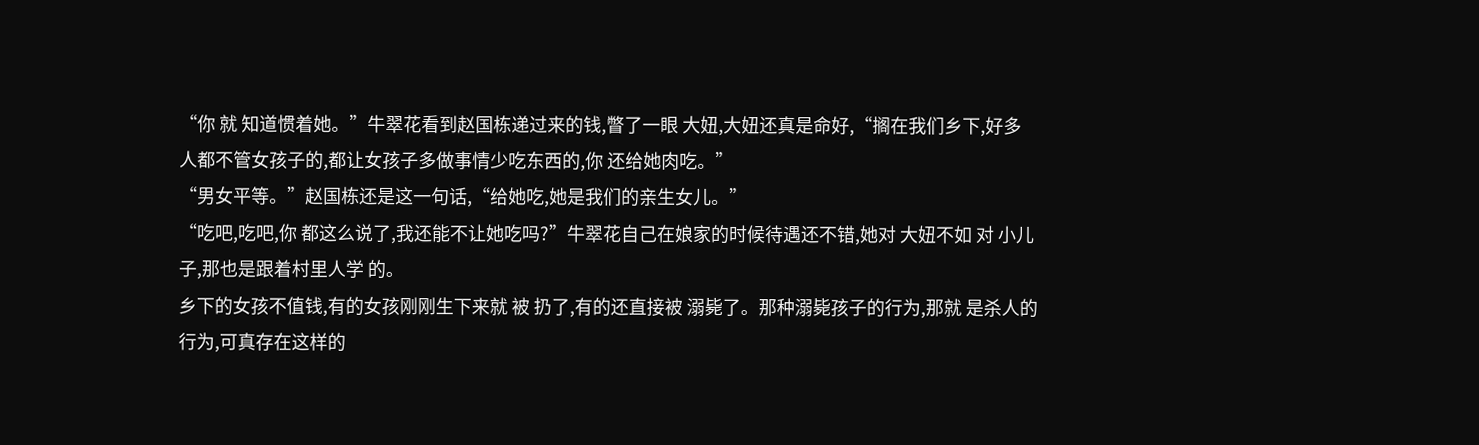“你 就 知道惯着她。”牛翠花看到赵国栋递过来的钱,瞥了一眼 大妞,大妞还真是命好,“搁在我们乡下,好多人都不管女孩子的,都让女孩子多做事情少吃东西的,你 还给她肉吃。”
“男女平等。”赵国栋还是这一句话,“给她吃,她是我们的亲生女儿。”
“吃吧,吃吧,你 都这么说了,我还能不让她吃吗?”牛翠花自己在娘家的时候待遇还不错,她对 大妞不如 对 小儿子,那也是跟着村里人学 的。
乡下的女孩不值钱,有的女孩刚刚生下来就 被 扔了,有的还直接被 溺毙了。那种溺毙孩子的行为,那就 是杀人的行为,可真存在这样的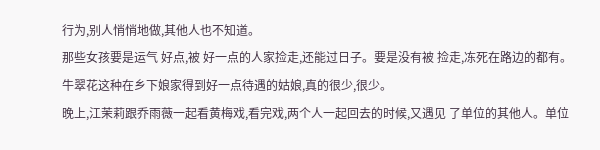行为,别人悄悄地做,其他人也不知道。
那些女孩要是运气 好点,被 好一点的人家捡走,还能过日子。要是没有被 捡走,冻死在路边的都有。
牛翠花这种在乡下娘家得到好一点待遇的姑娘,真的很少,很少。
晚上,江茉莉跟乔雨薇一起看黄梅戏,看完戏,两个人一起回去的时候,又遇见 了单位的其他人。单位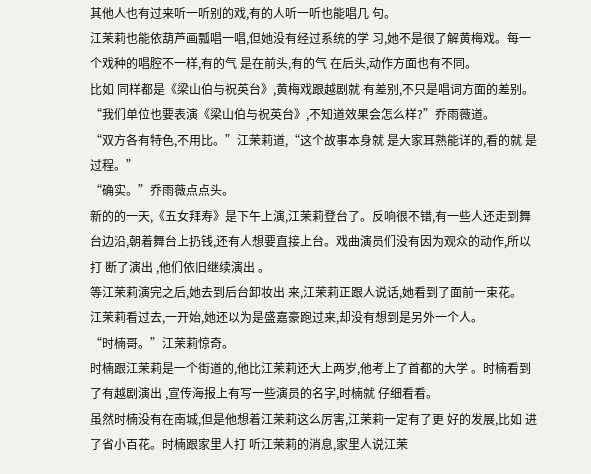其他人也有过来听一听别的戏,有的人听一听也能唱几 句。
江茉莉也能依葫芦画瓢唱一唱,但她没有经过系统的学 习,她不是很了解黄梅戏。每一个戏种的唱腔不一样,有的气 是在前头,有的气 在后头,动作方面也有不同。
比如 同样都是《梁山伯与祝英台》,黄梅戏跟越剧就 有差别,不只是唱词方面的差别。
“我们单位也要表演《梁山伯与祝英台》,不知道效果会怎么样?”乔雨薇道。
“双方各有特色,不用比。”江茉莉道,“这个故事本身就 是大家耳熟能详的,看的就 是过程。”
“确实。”乔雨薇点点头。
新的的一天,《五女拜寿》是下午上演,江茉莉登台了。反响很不错,有一些人还走到舞台边沿,朝着舞台上扔钱,还有人想要直接上台。戏曲演员们没有因为观众的动作,所以打 断了演出 ,他们依旧继续演出 。
等江茉莉演完之后,她去到后台卸妆出 来,江茉莉正跟人说话,她看到了面前一束花。
江茉莉看过去,一开始,她还以为是盛嘉豪跑过来,却没有想到是另外一个人。
“时楠哥。”江茉莉惊奇。
时楠跟江茉莉是一个街道的,他比江茉莉还大上两岁,他考上了首都的大学 。时楠看到了有越剧演出 ,宣传海报上有写一些演员的名字,时楠就 仔细看看。
虽然时楠没有在南城,但是他想着江茉莉这么厉害,江茉莉一定有了更 好的发展,比如 进了省小百花。时楠跟家里人打 听江茉莉的消息,家里人说江茉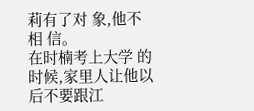莉有了对 象,他不相 信。
在时楠考上大学 的时候,家里人让他以后不要跟江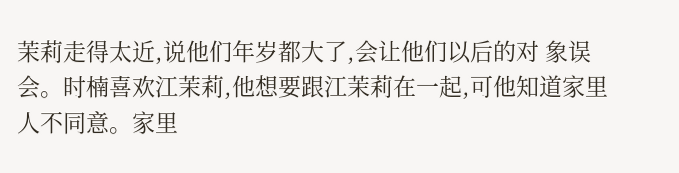茉莉走得太近,说他们年岁都大了,会让他们以后的对 象误会。时楠喜欢江茉莉,他想要跟江茉莉在一起,可他知道家里人不同意。家里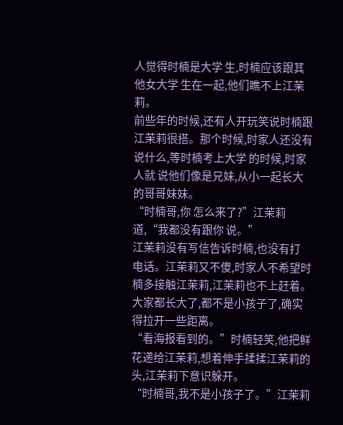人觉得时楠是大学 生,时楠应该跟其他女大学 生在一起,他们瞧不上江茉莉。
前些年的时候,还有人开玩笑说时楠跟江茉莉很搭。那个时候,时家人还没有说什么,等时楠考上大学 的时候,时家人就 说他们像是兄妹,从小一起长大的哥哥妹妹。
“时楠哥,你 怎么来了?”江茉莉道,“我都没有跟你 说。”
江茉莉没有写信告诉时楠,也没有打 电话。江茉莉又不傻,时家人不希望时楠多接触江茉莉,江茉莉也不上赶着。大家都长大了,都不是小孩子了,确实得拉开一些距离。
“看海报看到的。”时楠轻笑,他把鲜花递给江茉莉,想着伸手揉揉江茉莉的头,江茉莉下意识躲开。
“时楠哥,我不是小孩子了。”江茉莉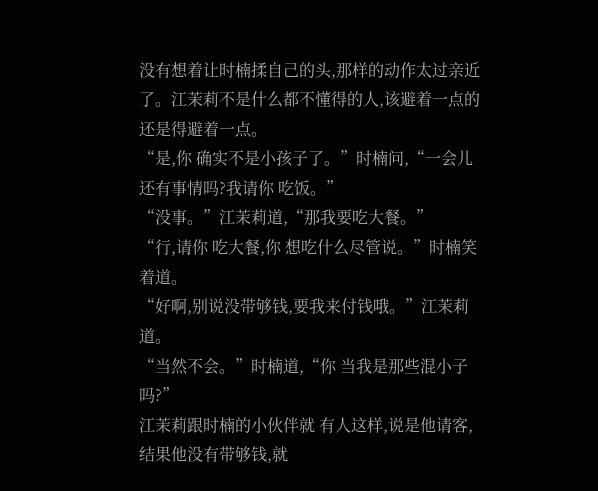没有想着让时楠揉自己的头,那样的动作太过亲近了。江茉莉不是什么都不懂得的人,该避着一点的还是得避着一点。
“是,你 确实不是小孩子了。”时楠问,“一会儿还有事情吗?我请你 吃饭。”
“没事。”江茉莉道,“那我要吃大餐。”
“行,请你 吃大餐,你 想吃什么尽管说。”时楠笑着道。
“好啊,别说没带够钱,要我来付钱哦。”江茉莉道。
“当然不会。”时楠道,“你 当我是那些混小子吗?”
江茉莉跟时楠的小伙伴就 有人这样,说是他请客,结果他没有带够钱,就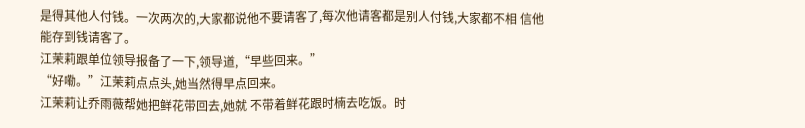是得其他人付钱。一次两次的,大家都说他不要请客了,每次他请客都是别人付钱,大家都不相 信他能存到钱请客了。
江茉莉跟单位领导报备了一下,领导道,“早些回来。”
“好嘞。”江茉莉点点头,她当然得早点回来。
江茉莉让乔雨薇帮她把鲜花带回去,她就 不带着鲜花跟时楠去吃饭。时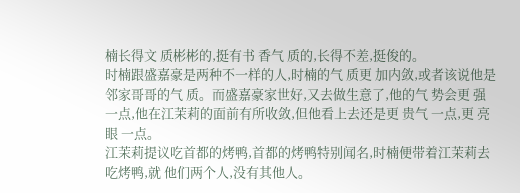楠长得文 质彬彬的,挺有书 香气 质的,长得不差,挺俊的。
时楠跟盛嘉豪是两种不一样的人,时楠的气 质更 加内敛,或者该说他是邻家哥哥的气 质。而盛嘉豪家世好,又去做生意了,他的气 势会更 强一点,他在江茉莉的面前有所收敛,但他看上去还是更 贵气 一点,更 亮眼 一点。
江茉莉提议吃首都的烤鸭,首都的烤鸭特别闻名,时楠便带着江茉莉去吃烤鸭,就 他们两个人,没有其他人。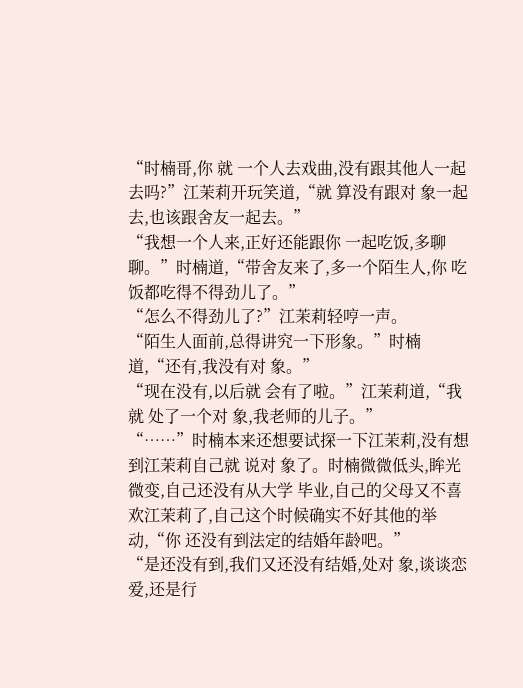“时楠哥,你 就 一个人去戏曲,没有跟其他人一起去吗?”江茉莉开玩笑道,“就 算没有跟对 象一起去,也该跟舍友一起去。”
“我想一个人来,正好还能跟你 一起吃饭,多聊聊。”时楠道,“带舍友来了,多一个陌生人,你 吃饭都吃得不得劲儿了。”
“怎么不得劲儿了?”江茉莉轻哼一声。
“陌生人面前,总得讲究一下形象。”时楠道,“还有,我没有对 象。”
“现在没有,以后就 会有了啦。”江茉莉道,“我就 处了一个对 象,我老师的儿子。”
“……”时楠本来还想要试探一下江茉莉,没有想到江茉莉自己就 说对 象了。时楠微微低头,眸光微变,自己还没有从大学 毕业,自己的父母又不喜欢江茉莉了,自己这个时候确实不好其他的举动,“你 还没有到法定的结婚年龄吧。”
“是还没有到,我们又还没有结婚,处对 象,谈谈恋爱,还是行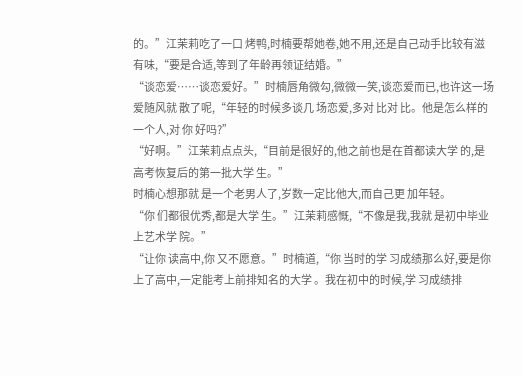的。”江茉莉吃了一口 烤鸭,时楠要帮她卷,她不用,还是自己动手比较有滋有味,“要是合适,等到了年龄再领证结婚。”
“谈恋爱……谈恋爱好。”时楠唇角微勾,微微一笑,谈恋爱而已,也许这一场爱随风就 散了呢,“年轻的时候多谈几 场恋爱,多对 比对 比。他是怎么样的一个人,对 你 好吗?”
“好啊。”江茉莉点点头,“目前是很好的,他之前也是在首都读大学 的,是高考恢复后的第一批大学 生。”
时楠心想那就 是一个老男人了,岁数一定比他大,而自己更 加年轻。
“你 们都很优秀,都是大学 生。”江茉莉感慨,“不像是我,我就 是初中毕业上艺术学 院。”
“让你 读高中,你 又不愿意。”时楠道,“你 当时的学 习成绩那么好,要是你 上了高中,一定能考上前排知名的大学 。我在初中的时候,学 习成绩排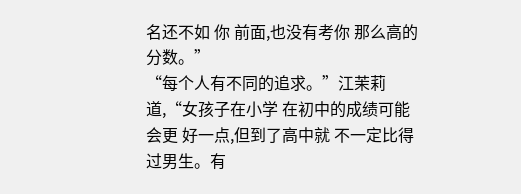名还不如 你 前面,也没有考你 那么高的分数。”
“每个人有不同的追求。”江茉莉道,“女孩子在小学 在初中的成绩可能会更 好一点,但到了高中就 不一定比得过男生。有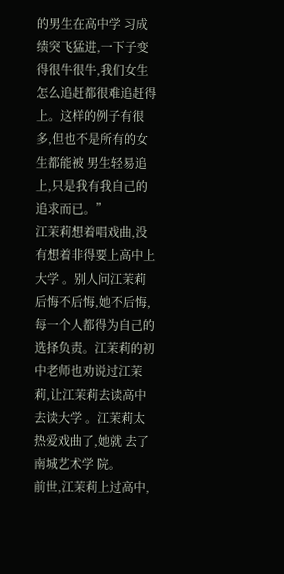的男生在高中学 习成绩突飞猛进,一下子变得很牛很牛,我们女生怎么追赶都很难追赶得上。这样的例子有很多,但也不是所有的女生都能被 男生轻易追上,只是我有我自己的追求而已。”
江茉莉想着唱戏曲,没有想着非得要上高中上大学 。别人问江茉莉后悔不后悔,她不后悔,每一个人都得为自己的选择负责。江茉莉的初中老师也劝说过江茉莉,让江茉莉去读高中去读大学 。江茉莉太热爱戏曲了,她就 去了南城艺术学 院。
前世,江茉莉上过高中,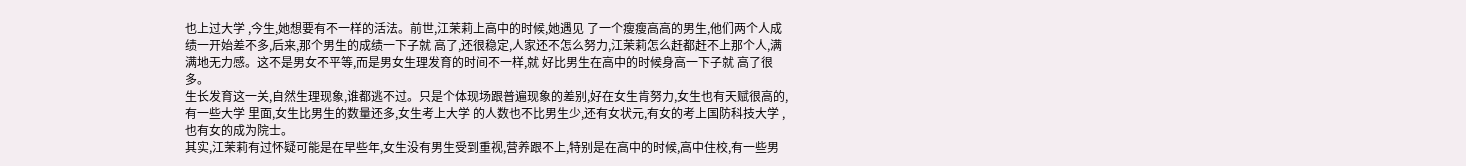也上过大学 ,今生,她想要有不一样的活法。前世,江茉莉上高中的时候,她遇见 了一个瘦瘦高高的男生,他们两个人成绩一开始差不多,后来,那个男生的成绩一下子就 高了,还很稳定,人家还不怎么努力,江茉莉怎么赶都赶不上那个人,满满地无力感。这不是男女不平等,而是男女生理发育的时间不一样,就 好比男生在高中的时候身高一下子就 高了很多。
生长发育这一关,自然生理现象,谁都逃不过。只是个体现场跟普遍现象的差别,好在女生肯努力,女生也有天赋很高的,有一些大学 里面,女生比男生的数量还多,女生考上大学 的人数也不比男生少,还有女状元,有女的考上国防科技大学 ,也有女的成为院士。
其实,江茉莉有过怀疑可能是在早些年,女生没有男生受到重视,营养跟不上,特别是在高中的时候,高中住校,有一些男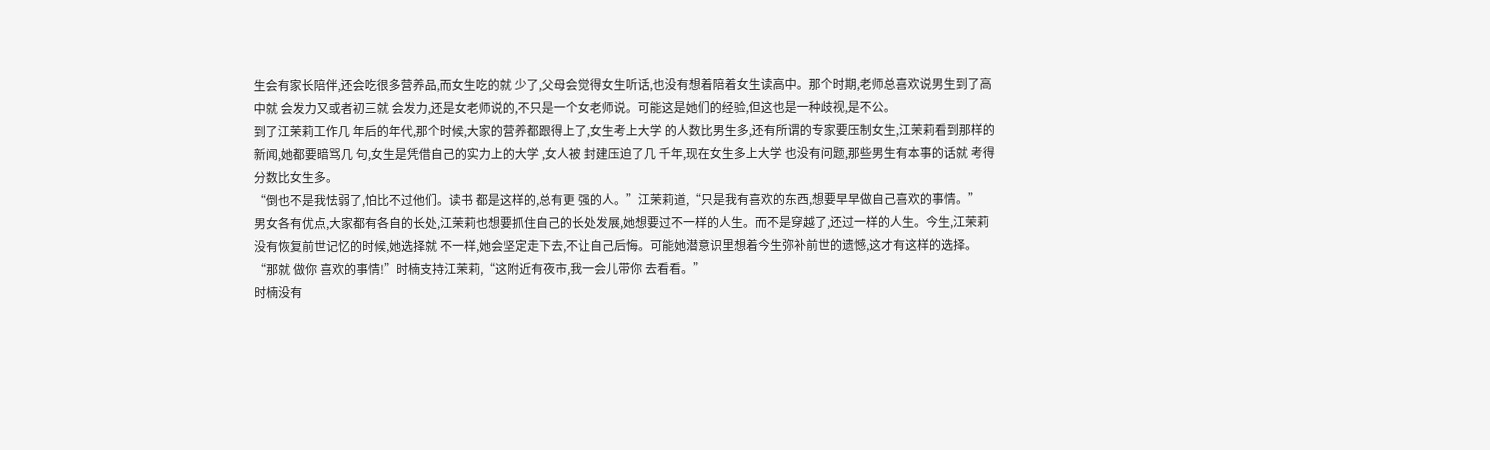生会有家长陪伴,还会吃很多营养品,而女生吃的就 少了,父母会觉得女生听话,也没有想着陪着女生读高中。那个时期,老师总喜欢说男生到了高中就 会发力又或者初三就 会发力,还是女老师说的,不只是一个女老师说。可能这是她们的经验,但这也是一种歧视,是不公。
到了江茉莉工作几 年后的年代,那个时候,大家的营养都跟得上了,女生考上大学 的人数比男生多,还有所谓的专家要压制女生,江茉莉看到那样的新闻,她都要暗骂几 句,女生是凭借自己的实力上的大学 ,女人被 封建压迫了几 千年,现在女生多上大学 也没有问题,那些男生有本事的话就 考得分数比女生多。
“倒也不是我怯弱了,怕比不过他们。读书 都是这样的,总有更 强的人。”江茉莉道,“只是我有喜欢的东西,想要早早做自己喜欢的事情。”
男女各有优点,大家都有各自的长处,江茉莉也想要抓住自己的长处发展,她想要过不一样的人生。而不是穿越了,还过一样的人生。今生,江茉莉没有恢复前世记忆的时候,她选择就 不一样,她会坚定走下去,不让自己后悔。可能她潜意识里想着今生弥补前世的遗憾,这才有这样的选择。
“那就 做你 喜欢的事情!”时楠支持江茉莉,“这附近有夜市,我一会儿带你 去看看。”
时楠没有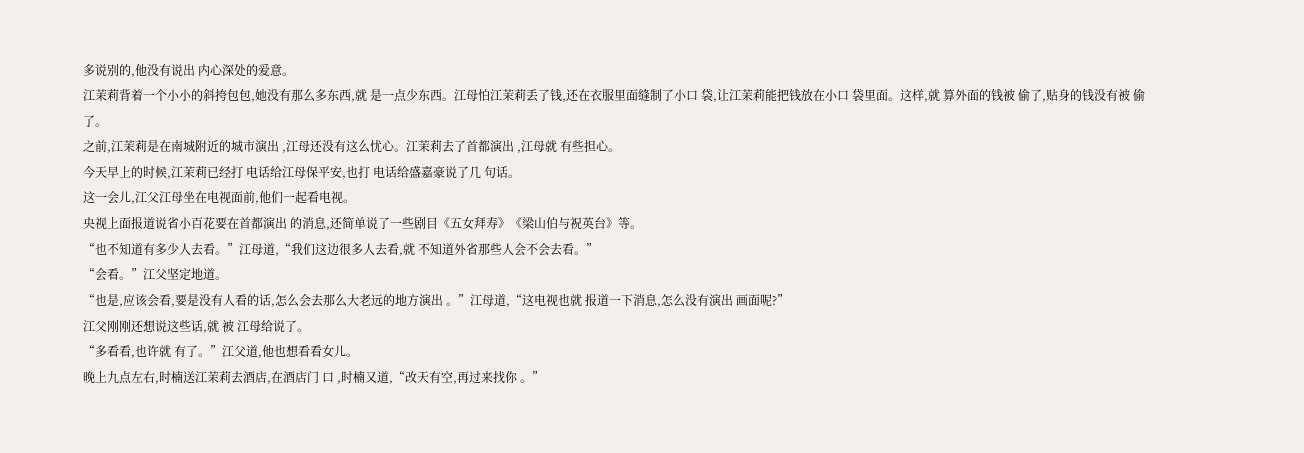多说别的,他没有说出 内心深处的爱意。
江茉莉背着一个小小的斜挎包包,她没有那么多东西,就 是一点少东西。江母怕江茉莉丢了钱,还在衣服里面缝制了小口 袋,让江茉莉能把钱放在小口 袋里面。这样,就 算外面的钱被 偷了,贴身的钱没有被 偷了。
之前,江茉莉是在南城附近的城市演出 ,江母还没有这么忧心。江茉莉去了首都演出 ,江母就 有些担心。
今天早上的时候,江茉莉已经打 电话给江母保平安,也打 电话给盛嘉豪说了几 句话。
这一会儿,江父江母坐在电视面前,他们一起看电视。
央视上面报道说省小百花要在首都演出 的消息,还简单说了一些剧目《五女拜寿》《梁山伯与祝英台》等。
“也不知道有多少人去看。”江母道,“我们这边很多人去看,就 不知道外省那些人会不会去看。”
“会看。”江父坚定地道。
“也是,应该会看,要是没有人看的话,怎么会去那么大老远的地方演出 。”江母道,“这电视也就 报道一下消息,怎么没有演出 画面呢?”
江父刚刚还想说这些话,就 被 江母给说了。
“多看看,也许就 有了。”江父道,他也想看看女儿。
晚上九点左右,时楠送江茉莉去酒店,在酒店门 口 ,时楠又道,“改天有空,再过来找你 。”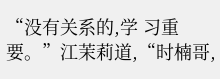“没有关系的,学 习重要。”江茉莉道,“时楠哥,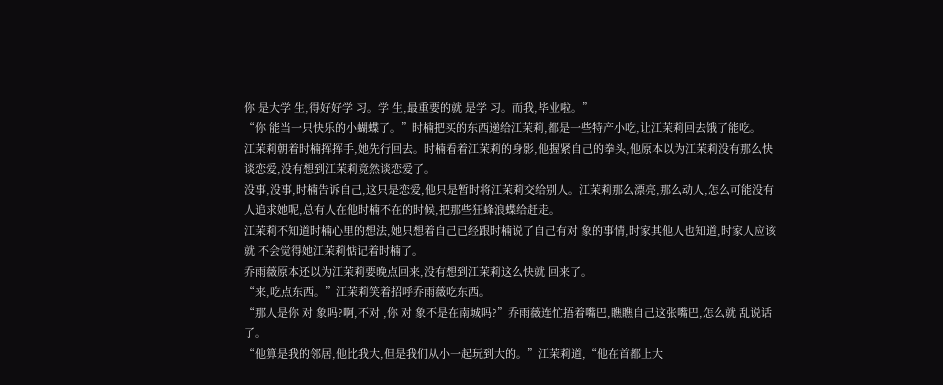你 是大学 生,得好好学 习。学 生,最重要的就 是学 习。而我,毕业啦。”
“你 能当一只快乐的小蝴蝶了。”时楠把买的东西递给江茉莉,都是一些特产小吃,让江茉莉回去饿了能吃。
江茉莉朝着时楠挥挥手,她先行回去。时楠看着江茉莉的身影,他握紧自己的拳头,他原本以为江茉莉没有那么快谈恋爱,没有想到江茉莉竟然谈恋爱了。
没事,没事,时楠告诉自己,这只是恋爱,他只是暂时将江茉莉交给别人。江茉莉那么漂亮,那么动人,怎么可能没有人追求她呢,总有人在他时楠不在的时候,把那些狂蜂浪蝶给赶走。
江茉莉不知道时楠心里的想法,她只想着自己已经跟时楠说了自己有对 象的事情,时家其他人也知道,时家人应该就 不会觉得她江茉莉惦记着时楠了。
乔雨薇原本还以为江茉莉要晚点回来,没有想到江茉莉这么快就 回来了。
“来,吃点东西。”江茉莉笑着招呼乔雨薇吃东西。
“那人是你 对 象吗?啊,不对 ,你 对 象不是在南城吗?”乔雨薇连忙捂着嘴巴,瞧瞧自己这张嘴巴,怎么就 乱说话了。
“他算是我的邻居,他比我大,但是我们从小一起玩到大的。”江茉莉道,“他在首都上大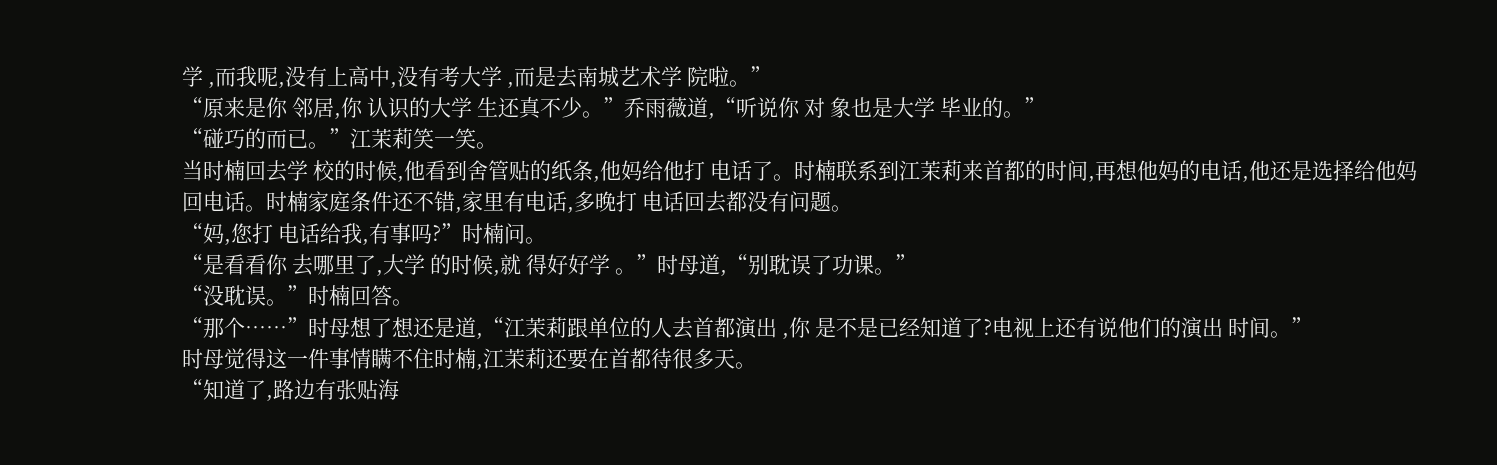学 ,而我呢,没有上高中,没有考大学 ,而是去南城艺术学 院啦。”
“原来是你 邻居,你 认识的大学 生还真不少。”乔雨薇道,“听说你 对 象也是大学 毕业的。”
“碰巧的而已。”江茉莉笑一笑。
当时楠回去学 校的时候,他看到舍管贴的纸条,他妈给他打 电话了。时楠联系到江茉莉来首都的时间,再想他妈的电话,他还是选择给他妈回电话。时楠家庭条件还不错,家里有电话,多晚打 电话回去都没有问题。
“妈,您打 电话给我,有事吗?”时楠问。
“是看看你 去哪里了,大学 的时候,就 得好好学 。”时母道,“别耽误了功课。”
“没耽误。”时楠回答。
“那个……”时母想了想还是道,“江茉莉跟单位的人去首都演出 ,你 是不是已经知道了?电视上还有说他们的演出 时间。”
时母觉得这一件事情瞒不住时楠,江茉莉还要在首都待很多天。
“知道了,路边有张贴海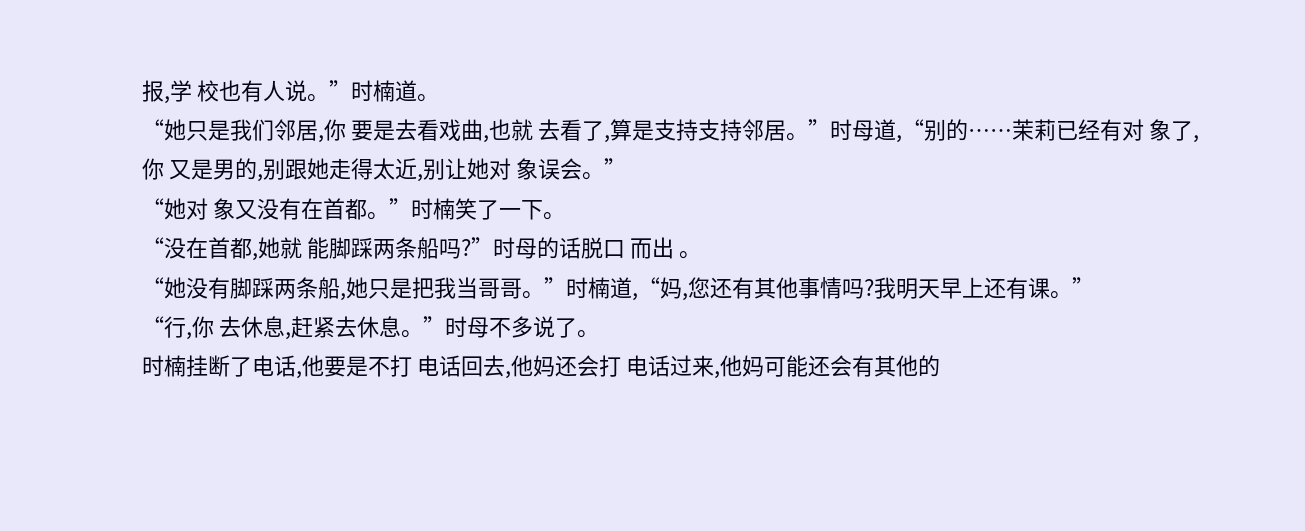报,学 校也有人说。”时楠道。
“她只是我们邻居,你 要是去看戏曲,也就 去看了,算是支持支持邻居。”时母道,“别的……茉莉已经有对 象了,你 又是男的,别跟她走得太近,别让她对 象误会。”
“她对 象又没有在首都。”时楠笑了一下。
“没在首都,她就 能脚踩两条船吗?”时母的话脱口 而出 。
“她没有脚踩两条船,她只是把我当哥哥。”时楠道,“妈,您还有其他事情吗?我明天早上还有课。”
“行,你 去休息,赶紧去休息。”时母不多说了。
时楠挂断了电话,他要是不打 电话回去,他妈还会打 电话过来,他妈可能还会有其他的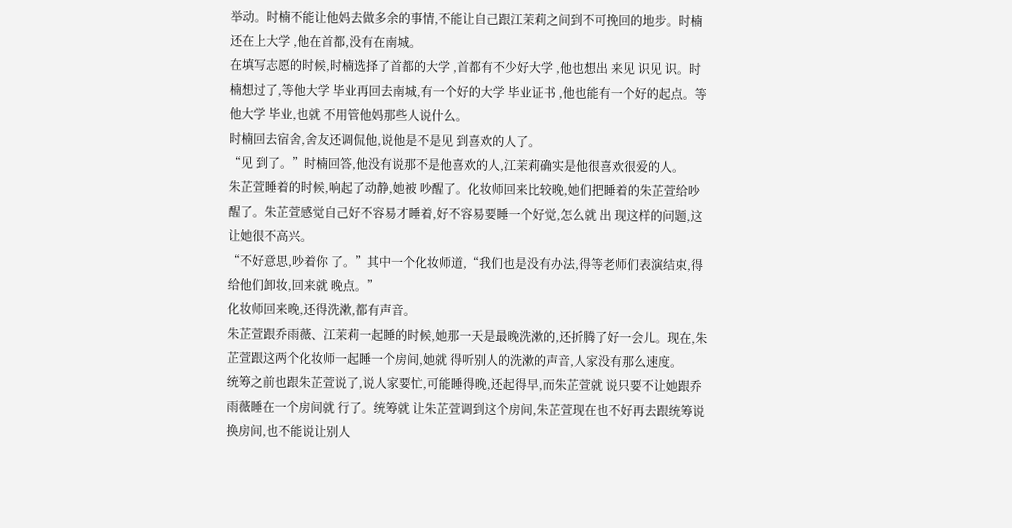举动。时楠不能让他妈去做多余的事情,不能让自己跟江茉莉之间到不可挽回的地步。时楠还在上大学 ,他在首都,没有在南城。
在填写志愿的时候,时楠选择了首都的大学 ,首都有不少好大学 ,他也想出 来见 识见 识。时楠想过了,等他大学 毕业再回去南城,有一个好的大学 毕业证书 ,他也能有一个好的起点。等他大学 毕业,也就 不用管他妈那些人说什么。
时楠回去宿舍,舍友还调侃他,说他是不是见 到喜欢的人了。
“见 到了。”时楠回答,他没有说那不是他喜欢的人,江茉莉确实是他很喜欢很爱的人。
朱芷萱睡着的时候,响起了动静,她被 吵醒了。化妆师回来比较晚,她们把睡着的朱芷萱给吵醒了。朱芷萱感觉自己好不容易才睡着,好不容易要睡一个好觉,怎么就 出 现这样的问题,这让她很不高兴。
“不好意思,吵着你 了。”其中一个化妆师道,“我们也是没有办法,得等老师们表演结束,得给他们卸妆,回来就 晚点。”
化妆师回来晚,还得洗漱,都有声音。
朱芷萱跟乔雨薇、江茉莉一起睡的时候,她那一天是最晚洗漱的,还折腾了好一会儿。现在,朱芷萱跟这两个化妆师一起睡一个房间,她就 得听别人的洗漱的声音,人家没有那么速度。
统筹之前也跟朱芷萱说了,说人家要忙,可能睡得晚,还起得早,而朱芷萱就 说只要不让她跟乔雨薇睡在一个房间就 行了。统筹就 让朱芷萱调到这个房间,朱芷萱现在也不好再去跟统筹说换房间,也不能说让别人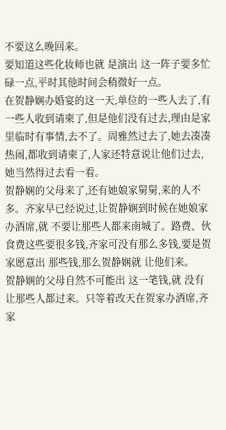不要这么晚回来。
要知道这些化妆师也就 是演出 这一阵子要多忙碌一点,平时其他时间会稍微好一点。
在贺静娴办婚宴的这一天,单位的一些人去了,有一些人收到请柬了,但是他们没有过去,理由是家里临时有事情,去不了。周雅然过去了,她去凑凑热闹,都收到请柬了,人家还特意说让他们过去,她当然得过去看一看。
贺静娴的父母来了,还有她娘家舅舅,来的人不多。齐家早已经说过,让贺静娴到时候在她娘家办酒席,就 不要让那些人都来南城了。路费、伙食费这些要很多钱,齐家可没有那么多钱,要是贺家愿意出 那些钱,那么贺静娴就 让他们来。
贺静娴的父母自然不可能出 这一笔钱,就 没有让那些人都过来。只等着改天在贺家办酒席,齐家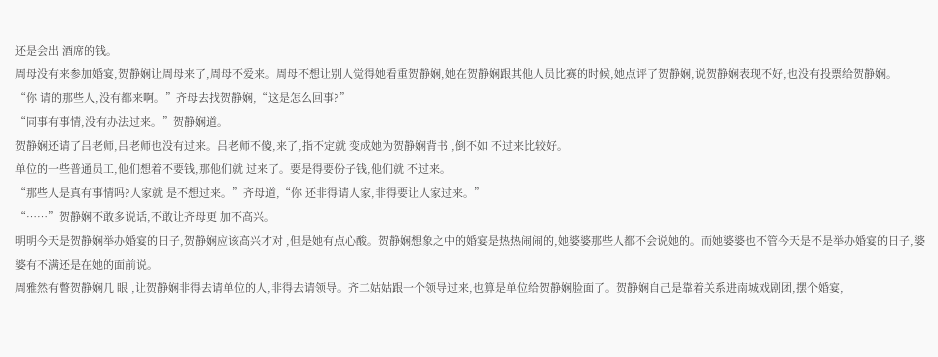还是会出 酒席的钱。
周母没有来参加婚宴,贺静娴让周母来了,周母不爱来。周母不想让别人觉得她看重贺静娴,她在贺静娴跟其他人员比赛的时候,她点评了贺静娴,说贺静娴表现不好,也没有投票给贺静娴。
“你 请的那些人,没有都来啊。”齐母去找贺静娴,“这是怎么回事?”
“同事有事情,没有办法过来。”贺静娴道。
贺静娴还请了吕老师,吕老师也没有过来。吕老师不傻,来了,指不定就 变成她为贺静娴背书 ,倒不如 不过来比较好。
单位的一些普通员工,他们想着不要钱,那他们就 过来了。要是得要份子钱,他们就 不过来。
“那些人是真有事情吗?人家就 是不想过来。”齐母道,“你 还非得请人家,非得要让人家过来。”
“……”贺静娴不敢多说话,不敢让齐母更 加不高兴。
明明今天是贺静娴举办婚宴的日子,贺静娴应该高兴才对 ,但是她有点心酸。贺静娴想象之中的婚宴是热热闹闹的,她婆婆那些人都不会说她的。而她婆婆也不管今天是不是举办婚宴的日子,婆婆有不满还是在她的面前说。
周雅然有瞥贺静娴几 眼 ,让贺静娴非得去请单位的人,非得去请领导。齐二姑姑跟一个领导过来,也算是单位给贺静娴脸面了。贺静娴自己是靠着关系进南城戏剧团,摆个婚宴,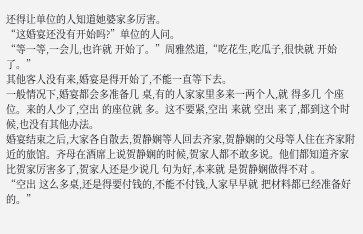还得让单位的人知道她婆家多厉害。
“这婚宴还没有开始吗?”单位的人问。
“等一等,一会儿,也许就 开始了。”周雅然道,“吃花生,吃瓜子,很快就 开始了。”
其他客人没有来,婚宴是得开始了,不能一直等下去。
一般情况下,婚宴都会多准备几 桌,有的人家家里多来一两个人,就 得多几 个座位。来的人少了,空出 的座位就 多。这不要紧,空出 来就 空出 来了,都到这个时候,也没有其他办法。
婚宴结束之后,大家各自散去,贺静娴等人回去齐家,贺静娴的父母等人住在齐家附近的旅馆。齐母在酒席上说贺静娴的时候,贺家人都不敢多说。他们都知道齐家比贺家厉害多了,贺家人还是少说几 句为好,本来就 是贺静娴做得不对 。
“空出 这么多桌,还是得要付钱的,不能不付钱,人家早早就 把材料都已经准备好的。”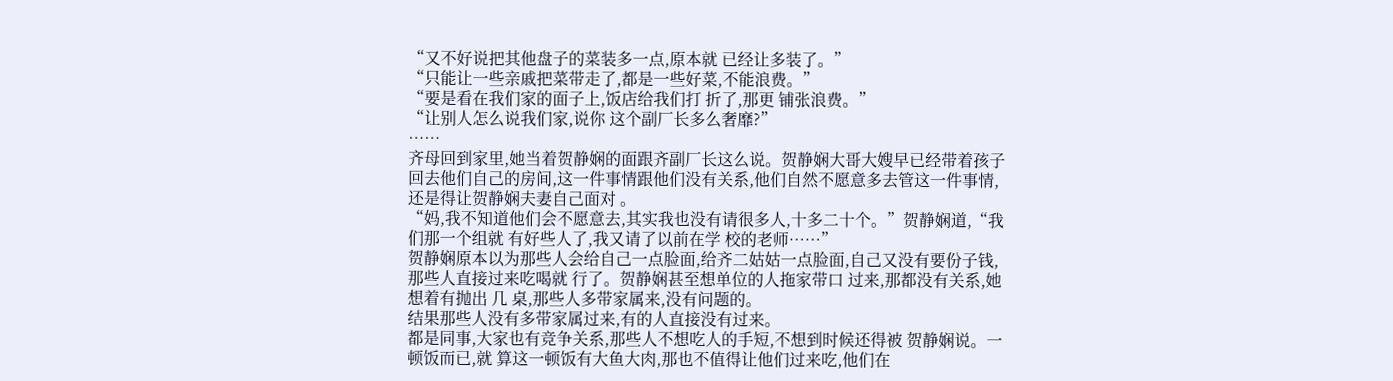“又不好说把其他盘子的菜装多一点,原本就 已经让多装了。”
“只能让一些亲戚把菜带走了,都是一些好菜,不能浪费。”
“要是看在我们家的面子上,饭店给我们打 折了,那更 铺张浪费。”
“让别人怎么说我们家,说你 这个副厂长多么奢靡?”
……
齐母回到家里,她当着贺静娴的面跟齐副厂长这么说。贺静娴大哥大嫂早已经带着孩子回去他们自己的房间,这一件事情跟他们没有关系,他们自然不愿意多去管这一件事情,还是得让贺静娴夫妻自己面对 。
“妈,我不知道他们会不愿意去,其实我也没有请很多人,十多二十个。”贺静娴道,“我们那一个组就 有好些人了,我又请了以前在学 校的老师……”
贺静娴原本以为那些人会给自己一点脸面,给齐二姑姑一点脸面,自己又没有要份子钱,那些人直接过来吃喝就 行了。贺静娴甚至想单位的人拖家带口 过来,那都没有关系,她想着有抛出 几 桌,那些人多带家属来,没有问题的。
结果那些人没有多带家属过来,有的人直接没有过来。
都是同事,大家也有竞争关系,那些人不想吃人的手短,不想到时候还得被 贺静娴说。一顿饭而已,就 算这一顿饭有大鱼大肉,那也不值得让他们过来吃,他们在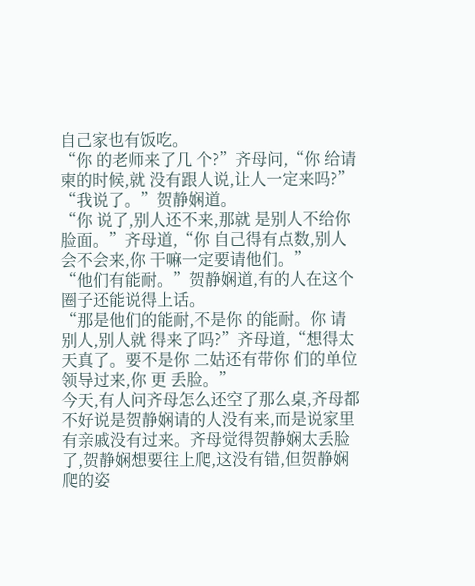自己家也有饭吃。
“你 的老师来了几 个?”齐母问,“你 给请柬的时候,就 没有跟人说,让人一定来吗?”
“我说了。”贺静娴道。
“你 说了,别人还不来,那就 是别人不给你 脸面。”齐母道,“你 自己得有点数,别人会不会来,你 干嘛一定要请他们。”
“他们有能耐。”贺静娴道,有的人在这个圈子还能说得上话。
“那是他们的能耐,不是你 的能耐。你 请别人,别人就 得来了吗?”齐母道,“想得太天真了。要不是你 二姑还有带你 们的单位领导过来,你 更 丢脸。”
今天,有人问齐母怎么还空了那么桌,齐母都不好说是贺静娴请的人没有来,而是说家里有亲戚没有过来。齐母觉得贺静娴太丢脸了,贺静娴想要往上爬,这没有错,但贺静娴爬的姿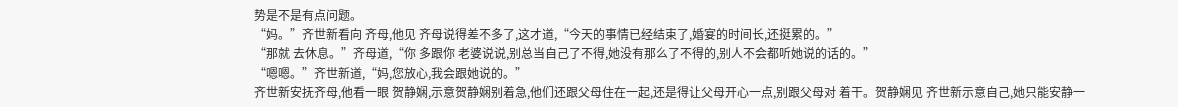势是不是有点问题。
“妈。”齐世新看向 齐母,他见 齐母说得差不多了,这才道,“今天的事情已经结束了,婚宴的时间长,还挺累的。”
“那就 去休息。”齐母道,“你 多跟你 老婆说说,别总当自己了不得,她没有那么了不得的,别人不会都听她说的话的。”
“嗯嗯。”齐世新道,“妈,您放心,我会跟她说的。”
齐世新安抚齐母,他看一眼 贺静娴,示意贺静娴别着急,他们还跟父母住在一起,还是得让父母开心一点,别跟父母对 着干。贺静娴见 齐世新示意自己,她只能安静一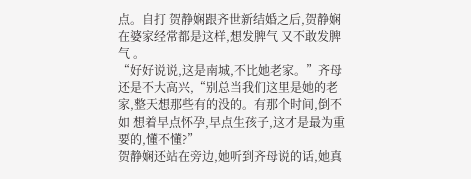点。自打 贺静娴跟齐世新结婚之后,贺静娴在婆家经常都是这样,想发脾气 又不敢发脾气 。
“好好说说,这是南城,不比她老家。”齐母还是不大高兴,“别总当我们这里是她的老家,整天想那些有的没的。有那个时间,倒不如 想着早点怀孕,早点生孩子,这才是最为重要的,懂不懂?”
贺静娴还站在旁边,她听到齐母说的话,她真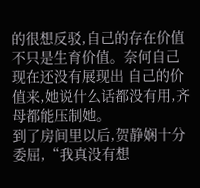的很想反驳,自己的存在价值不只是生育价值。奈何自己现在还没有展现出 自己的价值来,她说什么话都没有用,齐母都能压制她。
到了房间里以后,贺静娴十分委屈,“我真没有想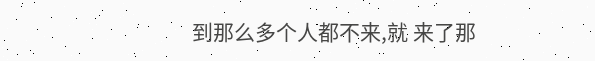到那么多个人都不来,就 来了那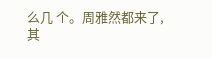么几 个。周雅然都来了,其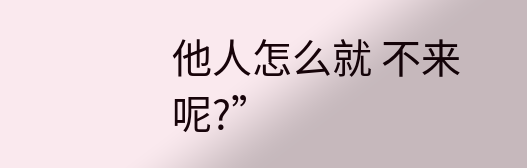他人怎么就 不来呢?”